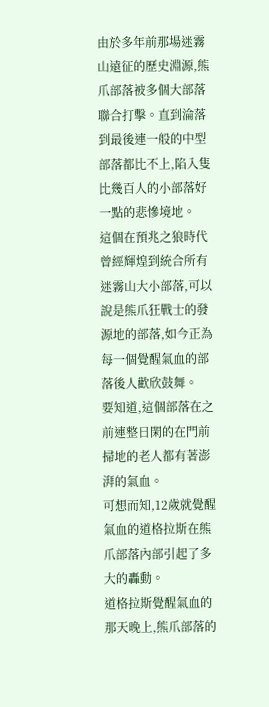由於多年前那場迷霧山遠征的歷史淵源,熊爪部落被多個大部落聯合打擊。直到淪落到最後連一般的中型部落都比不上,陷入隻比幾百人的小部落好一點的悲慘境地。
這個在預兆之狼時代曾經輝煌到統合所有迷霧山大小部落,可以說是熊爪狂戰士的發源地的部落,如今正為每一個覺醒氣血的部落後人歡欣鼓舞。
要知道,這個部落在之前連整日閑的在門前掃地的老人都有著澎湃的氣血。
可想而知,12歲就覺醒氣血的道格拉斯在熊爪部落內部引起了多大的轟動。
道格拉斯覺醒氣血的那天晚上,熊爪部落的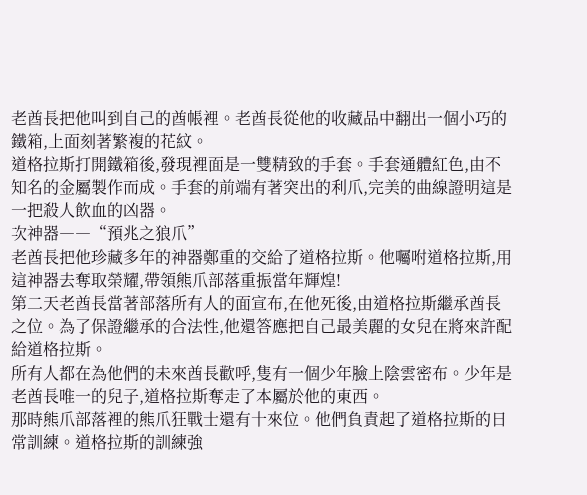老酋長把他叫到自己的酋帳裡。老酋長從他的收藏品中翻出一個小巧的鐵箱,上面刻著繁複的花紋。
道格拉斯打開鐵箱後,發現裡面是一雙精致的手套。手套通體紅色,由不知名的金屬製作而成。手套的前端有著突出的利爪,完美的曲線證明這是一把殺人飲血的凶器。
次神器――“預兆之狼爪”
老酋長把他珍藏多年的神器鄭重的交給了道格拉斯。他囑咐道格拉斯,用這神器去奪取榮耀,帶領熊爪部落重振當年輝煌!
第二天老酋長當著部落所有人的面宣布,在他死後,由道格拉斯繼承酋長之位。為了保證繼承的合法性,他還答應把自己最美麗的女兒在將來許配給道格拉斯。
所有人都在為他們的未來酋長歡呼,隻有一個少年臉上陰雲密布。少年是老酋長唯一的兒子,道格拉斯奪走了本屬於他的東西。
那時熊爪部落裡的熊爪狂戰士還有十來位。他們負責起了道格拉斯的日常訓練。道格拉斯的訓練強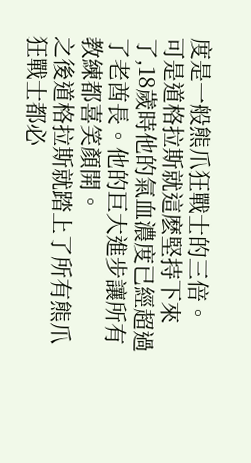度是一般熊爪狂戰士的三倍。
可是道格拉斯就這麽堅持下來了,18歲時他的氣血濃度已經超過了老酋長。他的巨大進步讓所有教練都喜笑顏開。
之後道格拉斯就踏上了所有熊爪狂戰士都必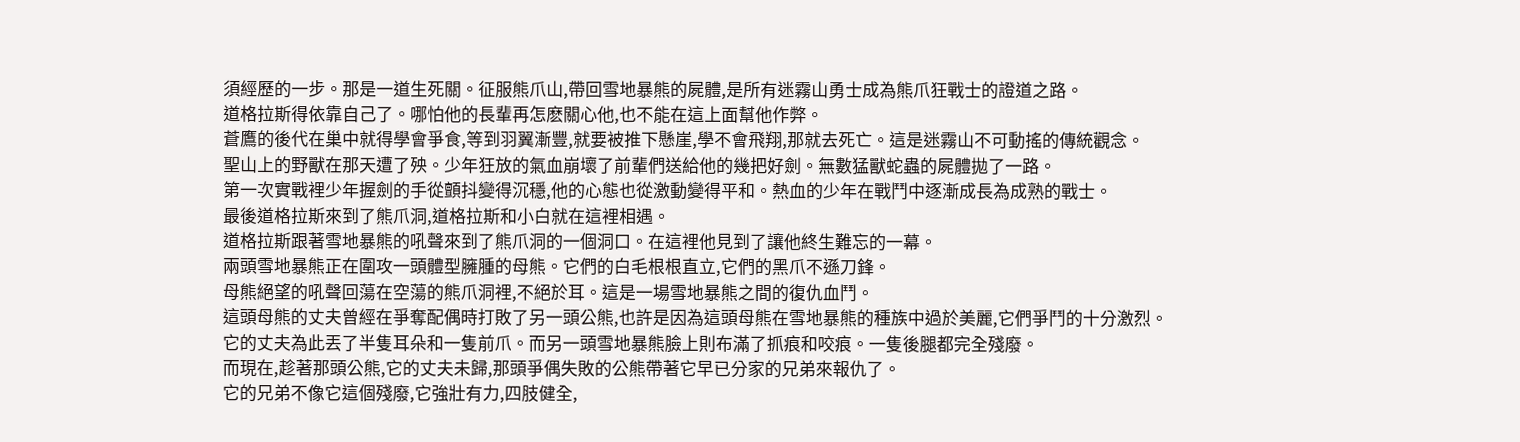須經歷的一步。那是一道生死關。征服熊爪山,帶回雪地暴熊的屍體,是所有迷霧山勇士成為熊爪狂戰士的證道之路。
道格拉斯得依靠自己了。哪怕他的長輩再怎麽關心他,也不能在這上面幫他作弊。
蒼鷹的後代在巢中就得學會爭食,等到羽翼漸豐,就要被推下懸崖,學不會飛翔,那就去死亡。這是迷霧山不可動搖的傳統觀念。
聖山上的野獸在那天遭了殃。少年狂放的氣血崩壞了前輩們送給他的幾把好劍。無數猛獸蛇蟲的屍體拋了一路。
第一次實戰裡少年握劍的手從顫抖變得沉穩,他的心態也從激動變得平和。熱血的少年在戰鬥中逐漸成長為成熟的戰士。
最後道格拉斯來到了熊爪洞,道格拉斯和小白就在這裡相遇。
道格拉斯跟著雪地暴熊的吼聲來到了熊爪洞的一個洞口。在這裡他見到了讓他終生難忘的一幕。
兩頭雪地暴熊正在圍攻一頭體型臃腫的母熊。它們的白毛根根直立,它們的黑爪不遜刀鋒。
母熊絕望的吼聲回蕩在空蕩的熊爪洞裡,不絕於耳。這是一場雪地暴熊之間的復仇血鬥。
這頭母熊的丈夫曾經在爭奪配偶時打敗了另一頭公熊,也許是因為這頭母熊在雪地暴熊的種族中過於美麗,它們爭鬥的十分激烈。
它的丈夫為此丟了半隻耳朵和一隻前爪。而另一頭雪地暴熊臉上則布滿了抓痕和咬痕。一隻後腿都完全殘廢。
而現在,趁著那頭公熊,它的丈夫未歸,那頭爭偶失敗的公熊帶著它早已分家的兄弟來報仇了。
它的兄弟不像它這個殘廢,它強壯有力,四肢健全,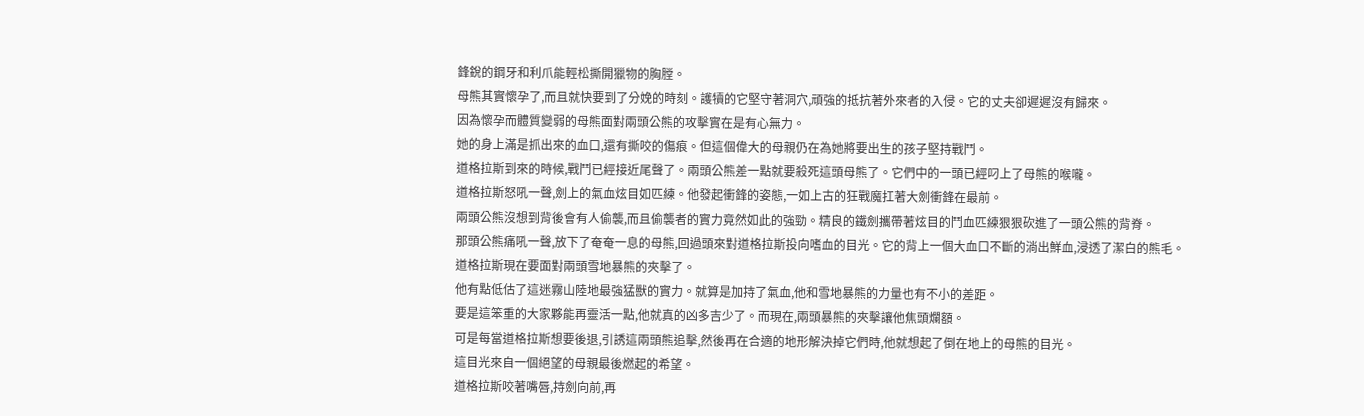鋒銳的鋼牙和利爪能輕松撕開獵物的胸膛。
母熊其實懷孕了,而且就快要到了分娩的時刻。護犢的它堅守著洞穴,頑強的抵抗著外來者的入侵。它的丈夫卻遲遲沒有歸來。
因為懷孕而體質變弱的母熊面對兩頭公熊的攻擊實在是有心無力。
她的身上滿是抓出來的血口,還有撕咬的傷痕。但這個偉大的母親仍在為她將要出生的孩子堅持戰鬥。
道格拉斯到來的時候,戰鬥已經接近尾聲了。兩頭公熊差一點就要殺死這頭母熊了。它們中的一頭已經叼上了母熊的喉嚨。
道格拉斯怒吼一聲,劍上的氣血炫目如匹練。他發起衝鋒的姿態,一如上古的狂戰魔扛著大劍衝鋒在最前。
兩頭公熊沒想到背後會有人偷襲,而且偷襲者的實力竟然如此的強勁。精良的鐵劍攜帶著炫目的鬥血匹練狠狠砍進了一頭公熊的背脊。
那頭公熊痛吼一聲,放下了奄奄一息的母熊,回過頭來對道格拉斯投向嗜血的目光。它的背上一個大血口不斷的淌出鮮血,浸透了潔白的熊毛。
道格拉斯現在要面對兩頭雪地暴熊的夾擊了。
他有點低估了這迷霧山陸地最強猛獸的實力。就算是加持了氣血,他和雪地暴熊的力量也有不小的差距。
要是這笨重的大家夥能再靈活一點,他就真的凶多吉少了。而現在,兩頭暴熊的夾擊讓他焦頭爛額。
可是每當道格拉斯想要後退,引誘這兩頭熊追擊,然後再在合適的地形解決掉它們時,他就想起了倒在地上的母熊的目光。
這目光來自一個絕望的母親最後燃起的希望。
道格拉斯咬著嘴唇,持劍向前,再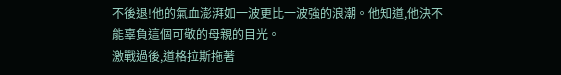不後退!他的氣血澎湃如一波更比一波強的浪潮。他知道,他決不能辜負這個可敬的母親的目光。
激戰過後,道格拉斯拖著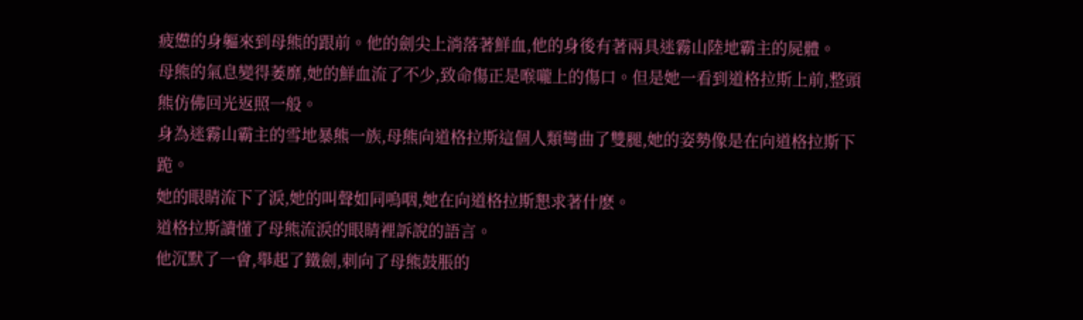疲憊的身軀來到母熊的跟前。他的劍尖上淌落著鮮血,他的身後有著兩具迷霧山陸地霸主的屍體。
母熊的氣息變得萎靡,她的鮮血流了不少,致命傷正是喉嚨上的傷口。但是她一看到道格拉斯上前,整頭熊仿佛回光返照一般。
身為迷霧山霸主的雪地暴熊一族,母熊向道格拉斯這個人類彎曲了雙腿,她的姿勢像是在向道格拉斯下跪。
她的眼睛流下了淚,她的叫聲如同嗚咽,她在向道格拉斯懇求著什麽。
道格拉斯讀懂了母熊流淚的眼睛裡訴說的語言。
他沉默了一會,舉起了鐵劍,刺向了母熊鼓脹的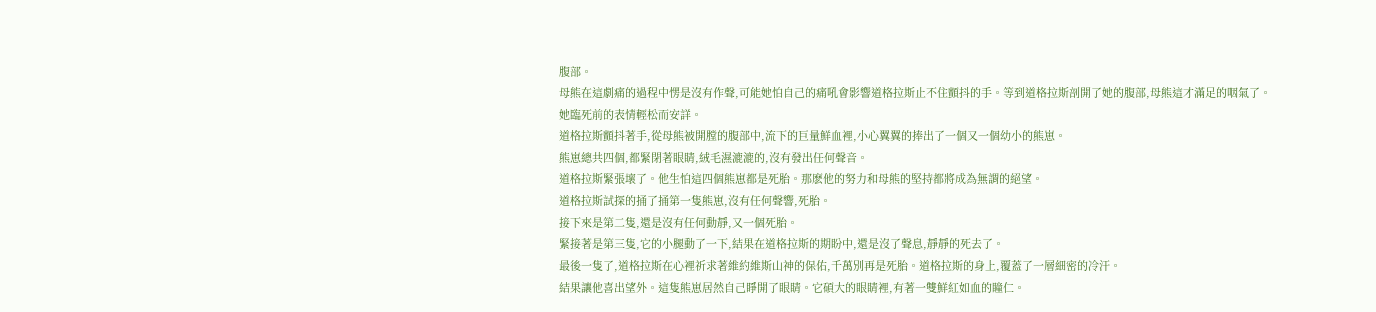腹部。
母熊在這劇痛的過程中愣是沒有作聲,可能她怕自己的痛吼會影響道格拉斯止不住顫抖的手。等到道格拉斯剖開了她的腹部,母熊這才滿足的咽氣了。
她臨死前的表情輕松而安詳。
道格拉斯顫抖著手,從母熊被開膛的腹部中,流下的巨量鮮血裡,小心翼翼的捧出了一個又一個幼小的熊崽。
熊崽總共四個,都緊閉著眼睛,絨毛濕漉漉的,沒有發出任何聲音。
道格拉斯緊張壞了。他生怕這四個熊崽都是死胎。那麽他的努力和母熊的堅持都將成為無謂的絕望。
道格拉斯試探的捅了捅第一隻熊崽,沒有任何聲響,死胎。
接下來是第二隻,還是沒有任何動靜,又一個死胎。
緊接著是第三隻,它的小腿動了一下,結果在道格拉斯的期盼中,還是沒了聲息,靜靜的死去了。
最後一隻了,道格拉斯在心裡祈求著維約維斯山神的保佑,千萬別再是死胎。道格拉斯的身上,覆蓋了一層細密的冷汗。
結果讓他喜出望外。這隻熊崽居然自己睜開了眼睛。它碩大的眼睛裡,有著一雙鮮紅如血的瞳仁。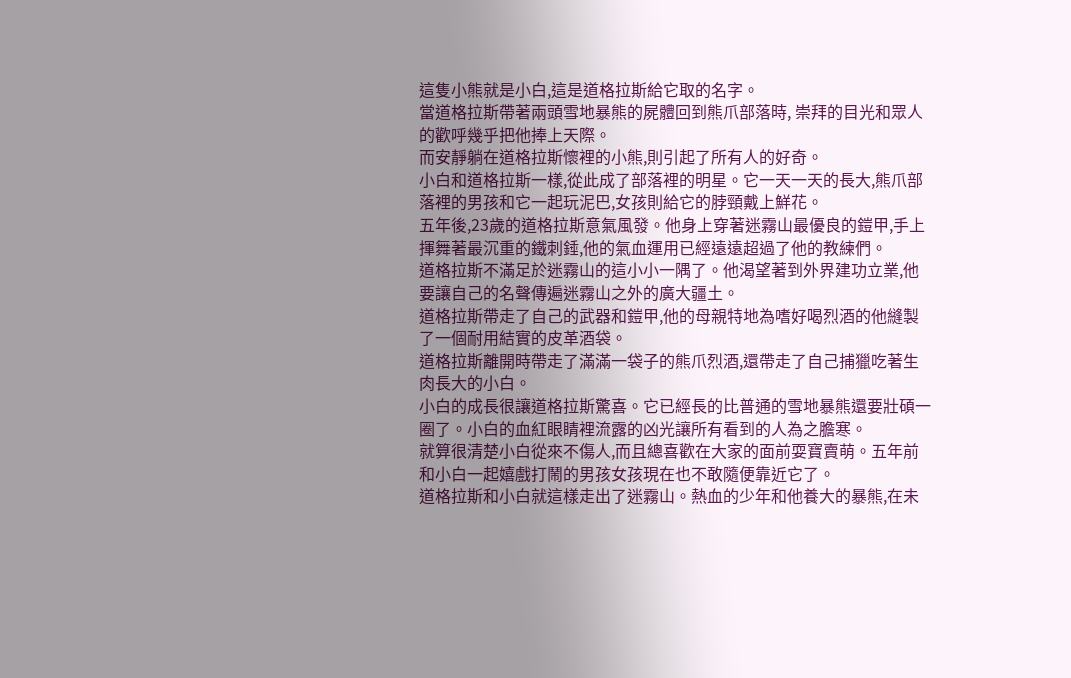這隻小熊就是小白,這是道格拉斯給它取的名字。
當道格拉斯帶著兩頭雪地暴熊的屍體回到熊爪部落時, 崇拜的目光和眾人的歡呼幾乎把他捧上天際。
而安靜躺在道格拉斯懷裡的小熊,則引起了所有人的好奇。
小白和道格拉斯一樣,從此成了部落裡的明星。它一天一天的長大,熊爪部落裡的男孩和它一起玩泥巴,女孩則給它的脖頸戴上鮮花。
五年後,23歲的道格拉斯意氣風發。他身上穿著迷霧山最優良的鎧甲,手上揮舞著最沉重的鐵刺錘,他的氣血運用已經遠遠超過了他的教練們。
道格拉斯不滿足於迷霧山的這小小一隅了。他渴望著到外界建功立業,他要讓自己的名聲傳遍迷霧山之外的廣大疆土。
道格拉斯帶走了自己的武器和鎧甲,他的母親特地為嗜好喝烈酒的他縫製了一個耐用結實的皮革酒袋。
道格拉斯離開時帶走了滿滿一袋子的熊爪烈酒,還帶走了自己捕獵吃著生肉長大的小白。
小白的成長很讓道格拉斯驚喜。它已經長的比普通的雪地暴熊還要壯碩一圈了。小白的血紅眼睛裡流露的凶光讓所有看到的人為之膽寒。
就算很清楚小白從來不傷人,而且總喜歡在大家的面前耍寶賣萌。五年前和小白一起嬉戲打鬧的男孩女孩現在也不敢隨便靠近它了。
道格拉斯和小白就這樣走出了迷霧山。熱血的少年和他養大的暴熊,在未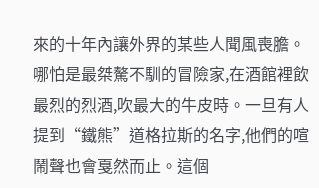來的十年內讓外界的某些人聞風喪膽。
哪怕是最桀驁不馴的冒險家,在酒館裡飲最烈的烈酒,吹最大的牛皮時。一旦有人提到“鐵熊”道格拉斯的名字,他們的喧鬧聲也會戛然而止。這個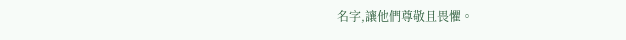名字,讓他們尊敬且畏懼。